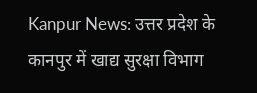Kanpur News: उत्तर प्रदेश के कानपुर में खाद्य सुरक्षा विभाग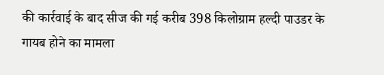की कार्रवाई के बाद सीज की गई करीब 398 किलोग्राम हल्दी पाउडर के गायब होने का मामला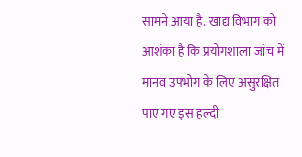सामने आया है. खाद्य विभाग को आशंका है कि प्रयोगशाला जांच में मानव उपभोग के लिए असुरक्षित पाए गए इस हल्दी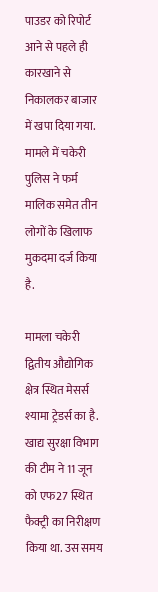पाउडर को रिपोर्ट आने से पहले ही कारखाने से निकालकर बाजार में खपा दिया गया. मामले में चकेरी पुलिस ने फर्म मालिक समेत तीन लोगों के खिलाफ मुकदमा दर्ज किया है.

मामला चकेरी द्वितीय औद्योगिक क्षेत्र स्थित मेसर्स श्यामा ट्रेडर्स का है. खाद्य सुरक्षा विभाग की टीम ने 11 जून को एफ27 स्थित फैक्ट्री का निरीक्षण किया था. उस समय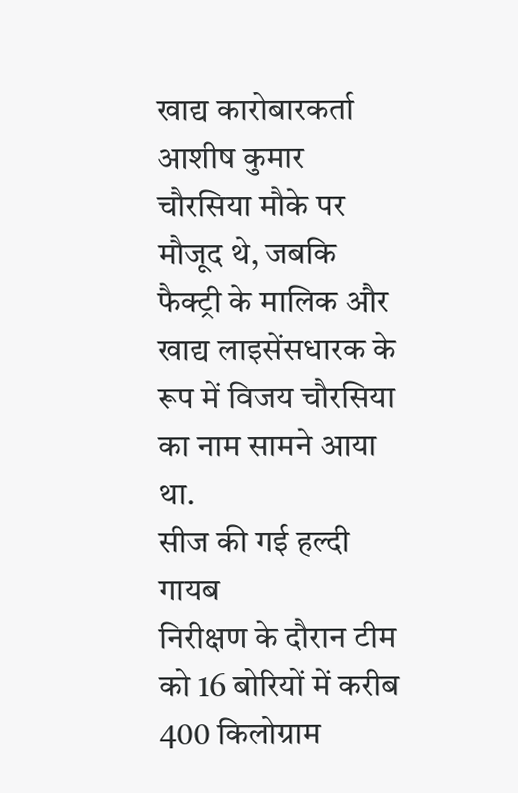खाद्य कारोबारकर्ता आशीष कुमार चौरसिया मौके पर मौजूद थे, जबकि फैक्ट्री के मालिक और खाद्य लाइसेंसधारक के रूप में विजय चौरसिया का नाम सामने आया था.
सीज की गई हल्दी गायब
निरीक्षण के दौरान टीम को 16 बोरियों में करीब 400 किलोग्राम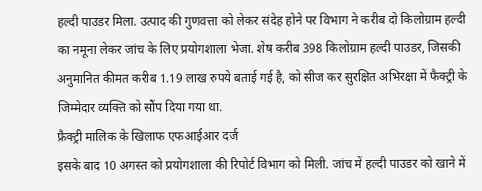हल्दी पाउडर मिला. उत्पाद की गुणवत्ता को लेकर संदेह होने पर विभाग ने करीब दो किलोग्राम हल्दी का नमूना लेकर जांच के लिए प्रयोगशाला भेजा. शेष करीब 398 किलोग्राम हल्दी पाउडर, जिसकी अनुमानित कीमत करीब 1.19 लाख रुपये बताई गई है, को सीज कर सुरक्षित अभिरक्षा में फैक्ट्री के जिम्मेदार व्यक्ति को सौंप दिया गया था.
फ्रैक्ट्री मालिक के खिलाफ एफआईआर दर्ज
इसके बाद 10 अगस्त को प्रयोगशाला की रिपोर्ट विभाग को मिली. जांच में हल्दी पाउडर को खाने में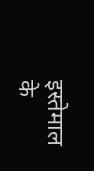इस्तेमाल के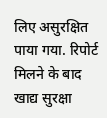लिए असुरक्षित पाया गया. रिपोर्ट मिलने के बाद खाद्य सुरक्षा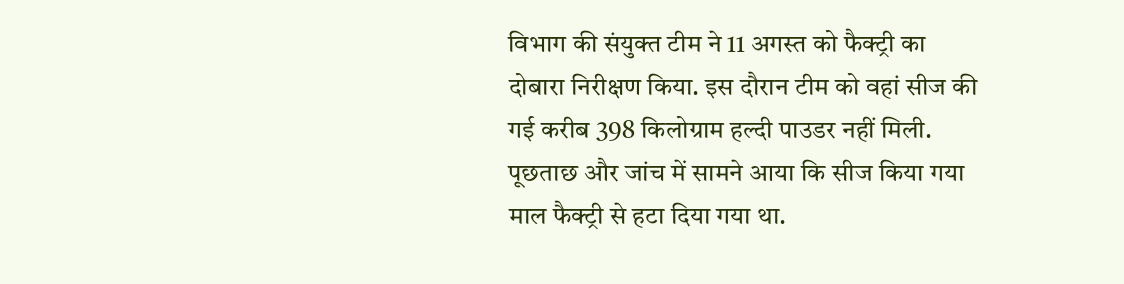विभाग की संयुक्त टीम ने 11 अगस्त को फैक्ट्री का दोबारा निरीक्षण किया. इस दौरान टीम को वहां सीज की गई करीब 398 किलोग्राम हल्दी पाउडर नहीं मिली. पूछताछ और जांच में सामने आया कि सीज किया गया माल फैक्ट्री से हटा दिया गया था.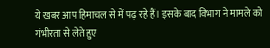ये खबर आप हिमाचल से में पढ़ रहे हैं। इसके बाद विभाग ने मामले को गंभीरता से लेते हुए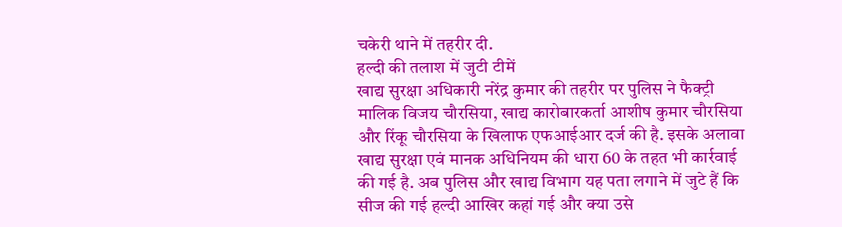चकेरी थाने में तहरीर दी.
हल्दी की तलाश में जुटी टीमें
खाद्य सुरक्षा अधिकारी नरेंद्र कुमार की तहरीर पर पुलिस ने फैक्ट्री मालिक विजय चौरसिया, खाद्य कारोबारकर्ता आशीष कुमार चौरसिया और रिंकू चौरसिया के खिलाफ एफआईआर दर्ज की है. इसके अलावा खाद्य सुरक्षा एवं मानक अधिनियम की धारा 60 के तहत भी कार्रवाई की गई है. अब पुलिस और खाद्य विभाग यह पता लगाने में जुटे हैं कि सीज की गई हल्दी आखिर कहां गई और क्या उसे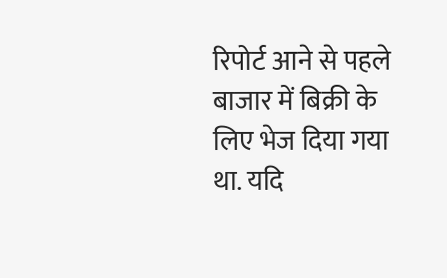रिपोर्ट आने से पहले बाजार में बिक्री के लिए भेज दिया गया था. यदि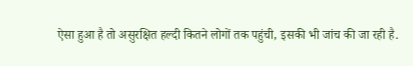ऐसा हुआ है तो असुरक्षित हल्दी कितने लोगों तक पहुंची, इसकी भी जांच की जा रही है.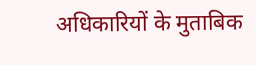अधिकारियों के मुताबिक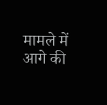मामले में आगे की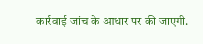कार्रवाई जांच के आधार पर की जाएगी.